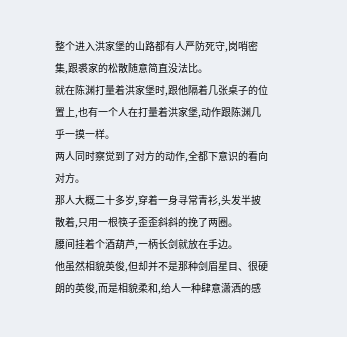整个进入洪家堡的山路都有人严防死守,岗哨密集,跟裘家的松散随意简直没法比。
就在陈渊打量着洪家堡时,跟他隔着几张桌子的位置上,也有一个人在打量着洪家堡,动作跟陈渊几乎一摸一样。
两人同时察觉到了对方的动作,全都下意识的看向对方。
那人大概二十多岁,穿着一身寻常青衫,头发半披散着,只用一根筷子歪歪斜斜的挽了两圈。
腰间挂着个酒葫芦,一柄长剑就放在手边。
他虽然相貌英俊,但却并不是那种剑眉星目、很硬朗的英俊,而是相貌柔和,给人一种肆意潇洒的感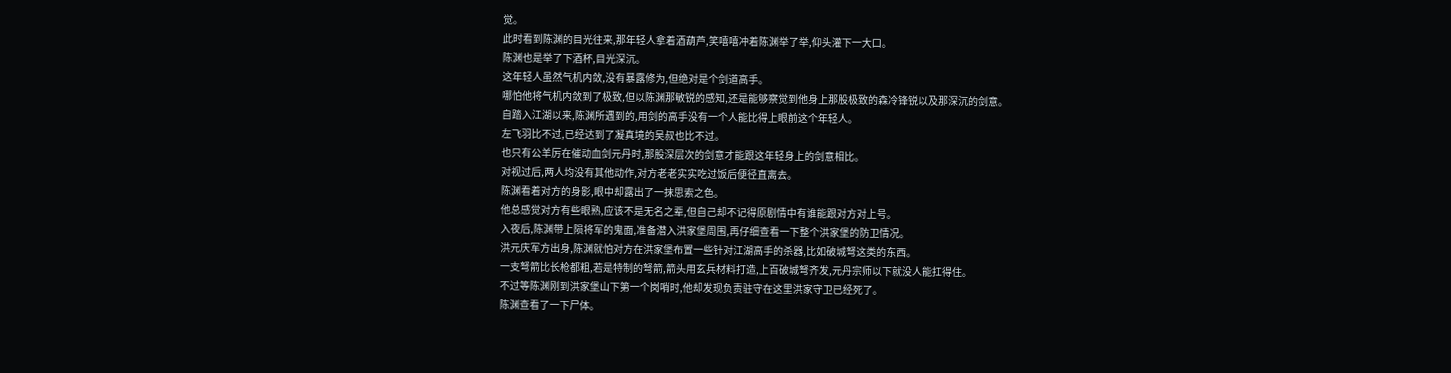觉。
此时看到陈渊的目光往来,那年轻人拿着酒葫芦,笑嘻嘻冲着陈渊举了举,仰头灌下一大口。
陈渊也是举了下酒杯,目光深沉。
这年轻人虽然气机内敛,没有暴露修为,但绝对是个剑道高手。
哪怕他将气机内敛到了极致,但以陈渊那敏锐的感知,还是能够察觉到他身上那股极致的森冷锋锐以及那深沉的剑意。
自踏入江湖以来,陈渊所遇到的,用剑的高手没有一个人能比得上眼前这个年轻人。
左飞羽比不过,已经达到了凝真境的吴叔也比不过。
也只有公羊厉在催动血剑元丹时,那股深层次的剑意才能跟这年轻身上的剑意相比。
对视过后,两人均没有其他动作,对方老老实实吃过饭后便径直离去。
陈渊看着对方的身影,眼中却露出了一抹思索之色。
他总感觉对方有些眼熟,应该不是无名之辈,但自己却不记得原剧情中有谁能跟对方对上号。
入夜后,陈渊带上陨将军的鬼面,准备潜入洪家堡周围,再仔细查看一下整个洪家堡的防卫情况。
洪元庆军方出身,陈渊就怕对方在洪家堡布置一些针对江湖高手的杀器,比如破城弩这类的东西。
一支弩箭比长枪都粗,若是特制的弩箭,箭头用玄兵材料打造,上百破城弩齐发,元丹宗师以下就没人能扛得住。
不过等陈渊刚到洪家堡山下第一个岗哨时,他却发现负责驻守在这里洪家守卫已经死了。
陈渊查看了一下尸体。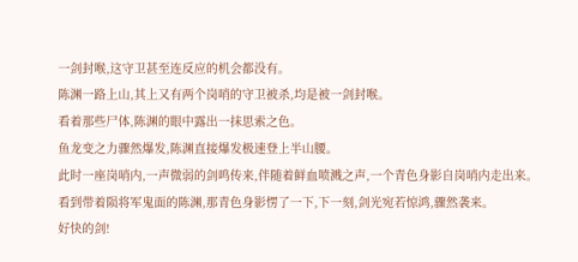一剑封喉,这守卫甚至连反应的机会都没有。
陈渊一路上山,其上又有两个岗哨的守卫被杀,均是被一剑封喉。
看着那些尸体,陈渊的眼中露出一抹思索之色。
鱼龙变之力骤然爆发,陈渊直接爆发极速登上半山腰。
此时一座岗哨内,一声微弱的剑鸣传来,伴随着鲜血喷溅之声,一个青色身影自岗哨内走出来。
看到带着陨将军鬼面的陈渊,那青色身影愣了一下,下一刻,剑光宛若惊鸿,骤然袭来。
好快的剑!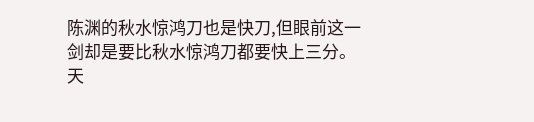陈渊的秋水惊鸿刀也是快刀,但眼前这一剑却是要比秋水惊鸿刀都要快上三分。
天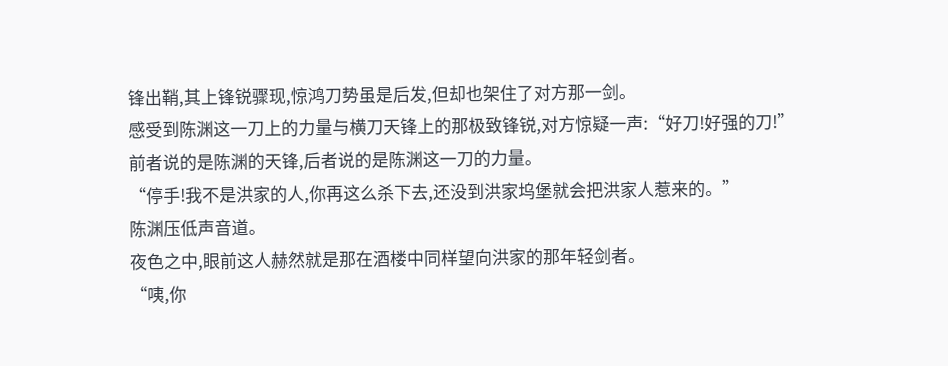锋出鞘,其上锋锐骤现,惊鸿刀势虽是后发,但却也架住了对方那一剑。
感受到陈渊这一刀上的力量与横刀天锋上的那极致锋锐,对方惊疑一声:“好刀!好强的刀!”
前者说的是陈渊的天锋,后者说的是陈渊这一刀的力量。
“停手!我不是洪家的人,你再这么杀下去,还没到洪家坞堡就会把洪家人惹来的。”
陈渊压低声音道。
夜色之中,眼前这人赫然就是那在酒楼中同样望向洪家的那年轻剑者。
“咦,你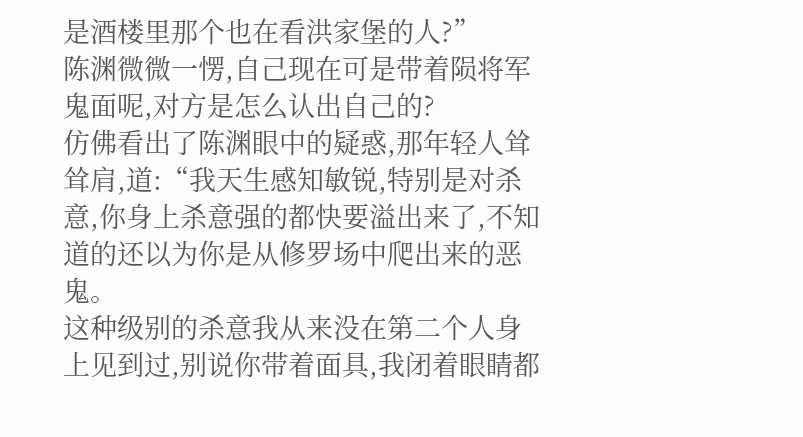是酒楼里那个也在看洪家堡的人?”
陈渊微微一愣,自己现在可是带着陨将军鬼面呢,对方是怎么认出自己的?
仿佛看出了陈渊眼中的疑惑,那年轻人耸耸肩,道:“我天生感知敏锐,特别是对杀意,你身上杀意强的都快要溢出来了,不知道的还以为你是从修罗场中爬出来的恶鬼。
这种级别的杀意我从来没在第二个人身上见到过,别说你带着面具,我闭着眼睛都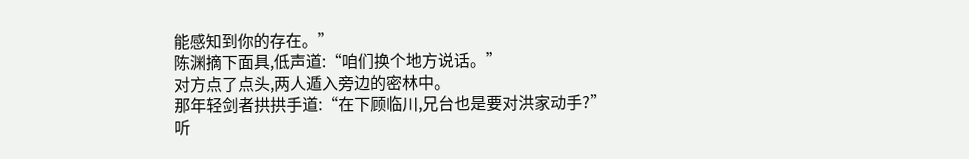能感知到你的存在。”
陈渊摘下面具,低声道:“咱们换个地方说话。”
对方点了点头,两人遁入旁边的密林中。
那年轻剑者拱拱手道:“在下顾临川,兄台也是要对洪家动手?”
听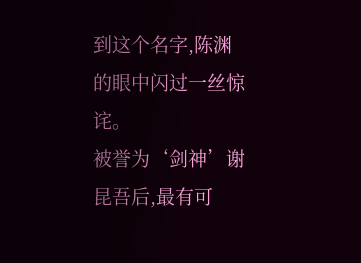到这个名字,陈渊的眼中闪过一丝惊诧。
被誉为‘剑神’谢昆吾后,最有可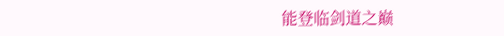能登临剑道之巅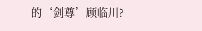的‘剑尊’顾临川?